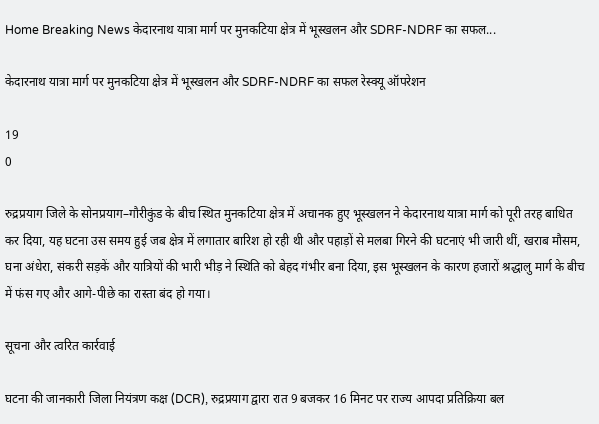Home Breaking News केदारनाथ यात्रा मार्ग पर मुनकटिया क्षेत्र में भूस्खलन और SDRF-NDRF का सफल...

केदारनाथ यात्रा मार्ग पर मुनकटिया क्षेत्र में भूस्खलन और SDRF-NDRF का सफल रेस्क्यू ऑपरेशन

19
0

रुद्रप्रयाग जिले के सोनप्रयाग–गौरीकुंड के बीच स्थित मुनकटिया क्षेत्र में अचानक हुए भूस्खलन ने केदारनाथ यात्रा मार्ग को पूरी तरह बाधित कर दिया, यह घटना उस समय हुई जब क्षेत्र में लगातार बारिश हो रही थी और पहाड़ों से मलबा गिरने की घटनाएं भी जारी थीं, खराब मौसम, घना अंधेरा, संकरी सड़कें और यात्रियों की भारी भीड़ ने स्थिति को बेहद गंभीर बना दिया, इस भूस्खलन के कारण हजारों श्रद्धालु मार्ग के बीच में फंस गए और आगे-पीछे का रास्ता बंद हो गया।

सूचना और त्वरित कार्रवाई

घटना की जानकारी जिला नियंत्रण कक्ष (DCR), रुद्रप्रयाग द्वारा रात 9 बजकर 16 मिनट पर राज्य आपदा प्रतिक्रिया बल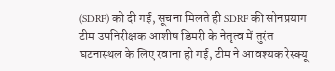(SDRF) को दी गई, सूचना मिलते ही SDRF की सोनप्रयाग टीम उपनिरीक्षक आशीष डिमरी के नेतृत्व में तुरंत घटनास्थल के लिए रवाना हो गई, टीम ने आवश्यक रेस्क्यू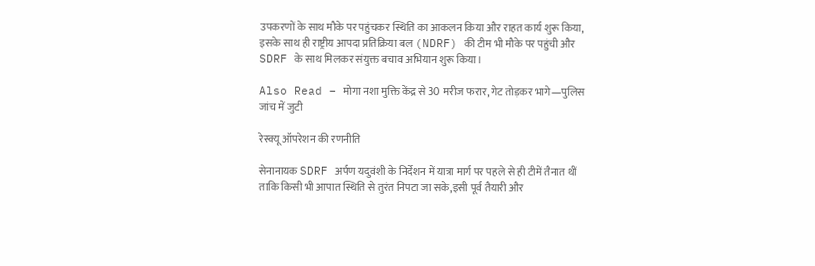उपकरणों के साथ मौके पर पहुंचकर स्थिति का आकलन किया और राहत कार्य शुरू किया, इसके साथ ही राष्ट्रीय आपदा प्रतिक्रिया बल (NDRF) की टीम भी मौके पर पहुंची और SDRF के साथ मिलकर संयुक्त बचाव अभियान शुरू किया।

Also Read – मोगा नशा मुक्ति केंद्र से 30 मरीज फरार, गेट तोड़कर भागे—पुलिस जांच में जुटी

रेस्क्यू ऑपरेशन की रणनीति

सेनानायक SDRF अर्पण यदुवंशी के निर्देशन में यात्रा मार्ग पर पहले से ही टीमें तैनात थीं ताकि किसी भी आपात स्थिति से तुरंत निपटा जा सके,इसी पूर्व तैयारी और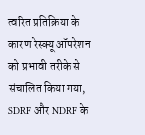त्वरित प्रतिक्रिया के कारण रेस्क्यू ऑपरेशन को प्रभावी तरीके से संचालित किया गया, SDRF और NDRF के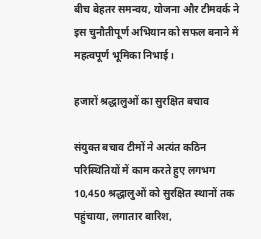बीच बेहतर समन्वय, योजना और टीमवर्क ने इस चुनौतीपूर्ण अभियान को सफल बनाने में महत्वपूर्ण भूमिका निभाई।

हजारों श्रद्धालुओं का सुरक्षित बचाव

संयुक्त बचाव टीमों ने अत्यंत कठिन परिस्थितियों में काम करते हुए लगभग 10,450 श्रद्धालुओं को सुरक्षित स्थानों तक पहुंचाया, लगातार बारिश,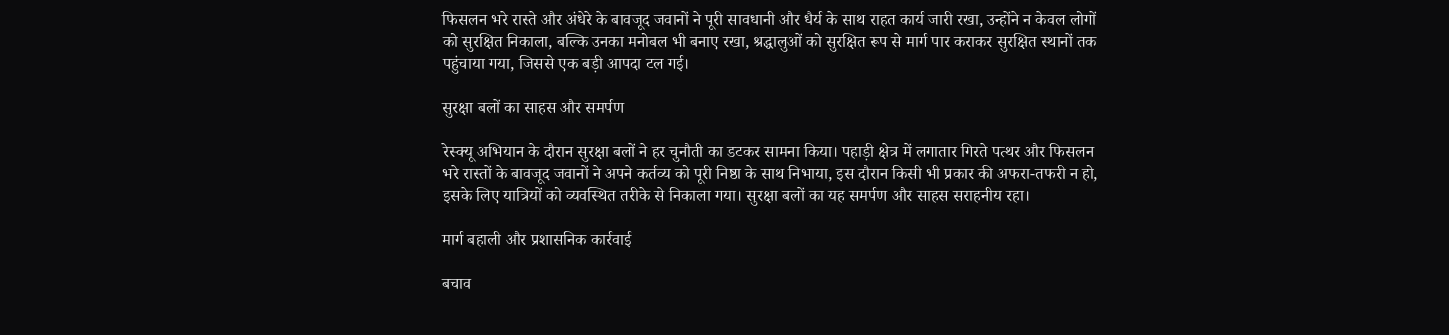फिसलन भरे रास्ते और अंधेरे के बावजूद जवानों ने पूरी सावधानी और धैर्य के साथ राहत कार्य जारी रखा, उन्होंने न केवल लोगों को सुरक्षित निकाला, बल्कि उनका मनोबल भी बनाए रखा, श्रद्धालुओं को सुरक्षित रूप से मार्ग पार कराकर सुरक्षित स्थानों तक पहुंचाया गया, जिससे एक बड़ी आपदा टल गई।

सुरक्षा बलों का साहस और समर्पण

रेस्क्यू अभियान के दौरान सुरक्षा बलों ने हर चुनौती का डटकर सामना किया। पहाड़ी क्षेत्र में लगातार गिरते पत्थर और फिसलन भरे रास्तों के बावजूद जवानों ने अपने कर्तव्य को पूरी निष्ठा के साथ निभाया, इस दौरान किसी भी प्रकार की अफरा-तफरी न हो, इसके लिए यात्रियों को व्यवस्थित तरीके से निकाला गया। सुरक्षा बलों का यह समर्पण और साहस सराहनीय रहा।

मार्ग बहाली और प्रशासनिक कार्रवाई

बचाव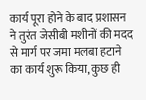कार्य पूरा होने के बाद प्रशासन ने तुरंत जेसीबी मशीनों की मदद से मार्ग पर जमा मलबा हटाने का कार्य शुरू किया, कुछ ही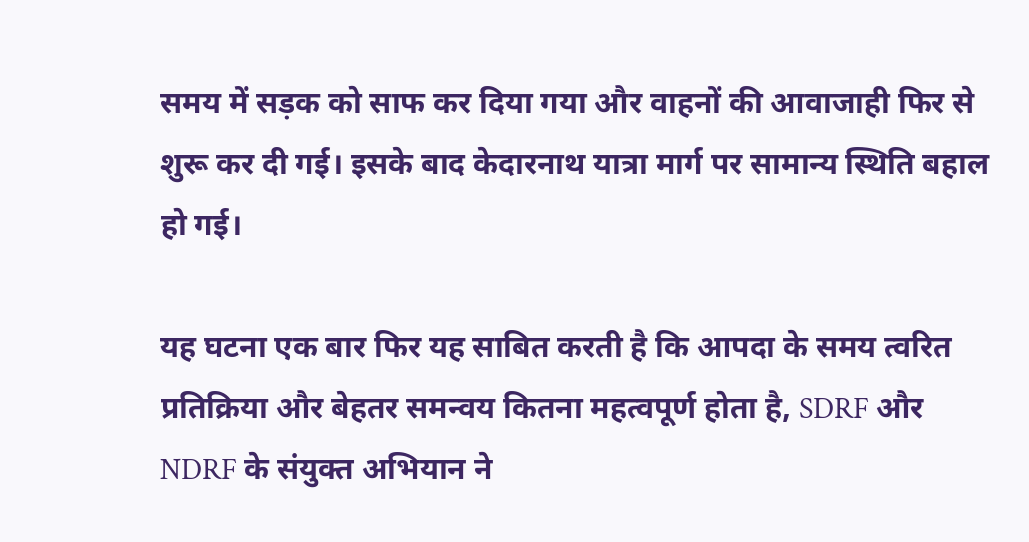समय में सड़क को साफ कर दिया गया और वाहनों की आवाजाही फिर से शुरू कर दी गई। इसके बाद केदारनाथ यात्रा मार्ग पर सामान्य स्थिति बहाल हो गई।

यह घटना एक बार फिर यह साबित करती है कि आपदा के समय त्वरित प्रतिक्रिया और बेहतर समन्वय कितना महत्वपूर्ण होता है, SDRF और NDRF के संयुक्त अभियान ने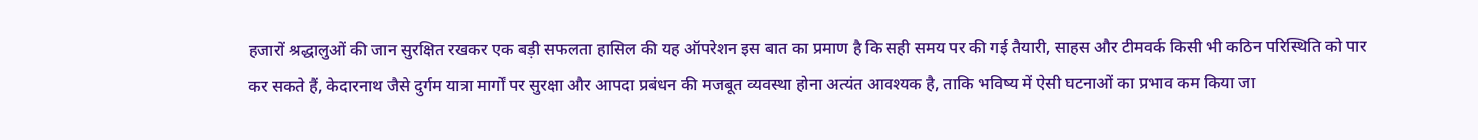हजारों श्रद्धालुओं की जान सुरक्षित रखकर एक बड़ी सफलता हासिल की यह ऑपरेशन इस बात का प्रमाण है कि सही समय पर की गई तैयारी, साहस और टीमवर्क किसी भी कठिन परिस्थिति को पार कर सकते हैं, केदारनाथ जैसे दुर्गम यात्रा मार्गों पर सुरक्षा और आपदा प्रबंधन की मजबूत व्यवस्था होना अत्यंत आवश्यक है, ताकि भविष्य में ऐसी घटनाओं का प्रभाव कम किया जा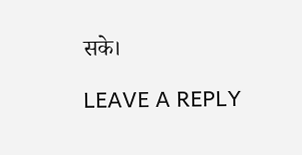सके।

LEAVE A REPLY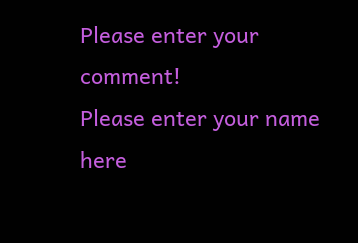Please enter your comment!
Please enter your name here